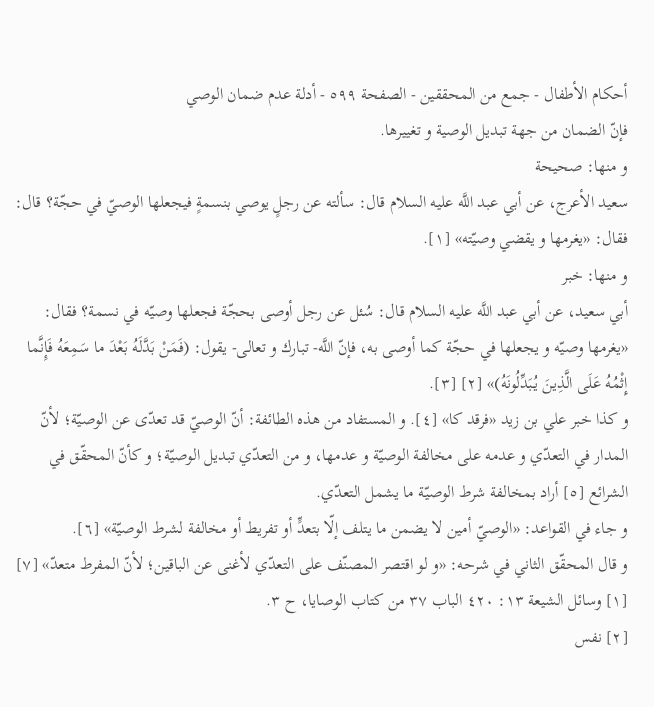أحكام الأطفال - جمع من المحققين - الصفحة ٥٩٩ - أدلة عدم ضمان الوصي
فإنّ الضمان من جهة تبديل الوصية و تغييرها.
و منها: صحيحة
سعيد الأعرج، عن أبي عبد اللَّه عليه السلام قال: سألته عن رجلٍ يوصي بنسمةٍ فيجعلها الوصيّ في حجّة؟ قال: فقال: «يغرمها و يقضي وصيّته» [١].
و منها: خبر
أبي سعيد، عن أبي عبد اللَّه عليه السلام قال: سُئل عن رجل أوصى بحجّة فجعلها وصيّه في نسمة؟ فقال: «يغرمها وصيّه و يجعلها في حجّة كما أوصى به، فإنّ اللَّه- تبارك و تعالى- يقول: (فَمَنْ بَدَّلَهُ بَعْدَ ما سَمِعَهُ فَإِنَّما إِثْمُهُ عَلَى الَّذِينَ يُبَدِّلُونَهُ)» [٢] [٣].
و كذا خبر علي بن زيد «فرقد كا» [٤]. و المستفاد من هذه الطائفة: أنّ الوصيّ قد تعدّى عن الوصيّة؛ لأنّ المدار في التعدّي و عدمه على مخالفة الوصيّة و عدمها، و من التعدّي تبديل الوصيّة؛ و كأنّ المحقّق في الشرائع [٥] أراد بمخالفة شرط الوصيّة ما يشمل التعدّي.
و جاء في القواعد: «الوصيّ أمين لا يضمن ما يتلف إلّا بتعدٍّ أو تفريط أو مخالفة لشرط الوصيّة» [٦].
و قال المحقّق الثاني في شرحه: «و لو اقتصر المصنّف على التعدّي لأغنى عن الباقين؛ لأنّ المفرط متعدّ» [٧]
[١] وسائل الشيعة ١٣: ٤٢٠ الباب ٣٧ من كتاب الوصايا، ح ٣.
[٢] نفس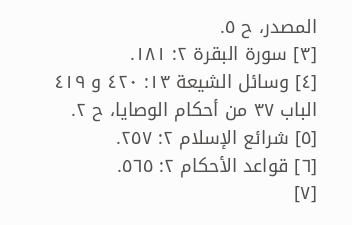المصدر، ح ٥.
[٣] سورة البقرة ٢: ١٨١.
[٤] وسائل الشيعة ١٣: ٤٢٠ و ٤١٩ الباب ٣٧ من أحكام الوصايا، ح ٢.
[٥] شرائع الإسلام ٢: ٢٥٧.
[٦] قواعد الأحكام ٢: ٥٦٥.
[٧]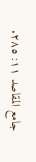جامع المقاصد ١١: ٢٨٥.